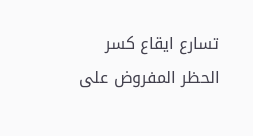تسارع ايقاع كسر الحظر المفروض على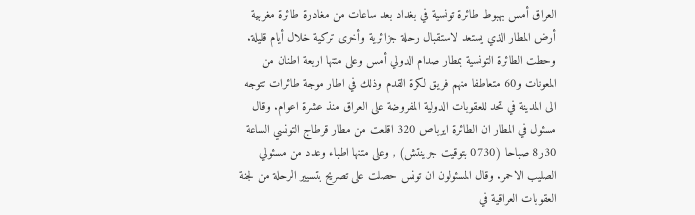العراق أمس بهبوط طائرة تونسية في بغداد بعد ساعات من مغادرة طائرة مغربية أرض المطار الذي يستعد لاستقبال رحلة جزائرية وأخرى تركية خلال أيام قليلة. وحطت الطائرة التونسية بمطار صدام الدولي أمس وعلى متنها اربعة اطنان من المعونات و60 متعاطفا منهم فريق لكرة القدم وذلك في اطار موجة طائرات تتوجه الى المدينة في تحد للعقوبات الدولية المفروضة على العراق منذ عشرة اعوام. وقال مسئول في المطار ان الطائرة ايرباص 320 اقلعت من مطار قرطاج التونسي الساعة 30ر8 صباحا (0730 بتوقيت جرينتش) , وعلى متنها اطباء وعدد من مسئولي الصليب الاحمر. وقال المسئولون ان تونس حصلت على تصريح بتسيير الرحلة من لجنة العقوبات العراقية في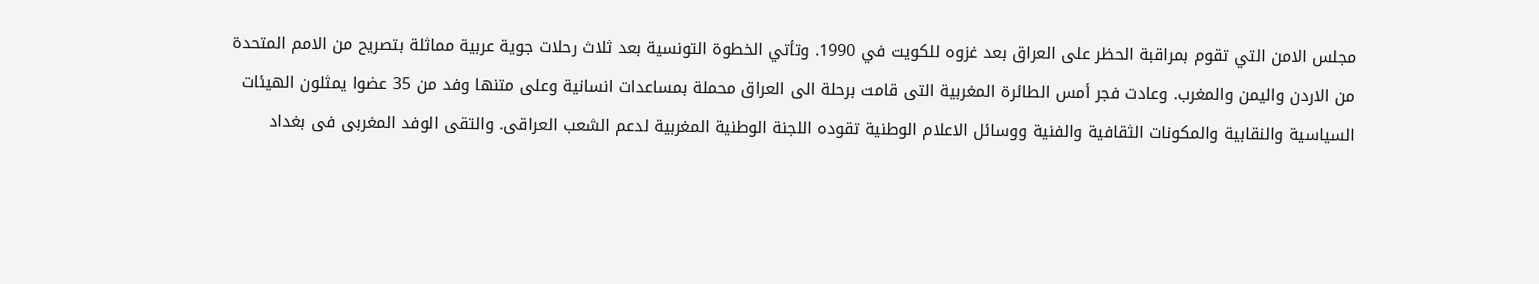مجلس الامن التي تقوم بمراقبة الحظر على العراق بعد غزوه للكويت في 1990. وتأتي الخطوة التونسية بعد ثلاث رحلات جوية عربية مماثلة بتصريح من الامم المتحدة من الاردن واليمن والمغرب. وعادت فجر أمس الطائرة المغربية التى قامت برحلة الى العراق محملة بمساعدات انسانية وعلى متنها وفد من 35 عضوا يمثلون الهيئات السياسية والنقابية والمكونات الثقافية والفنية ووسائل الاعلام الوطنية تقوده اللجنة الوطنية المغربية لدعم الشعب العراقى. والتقى الوفد المغربى فى بغداد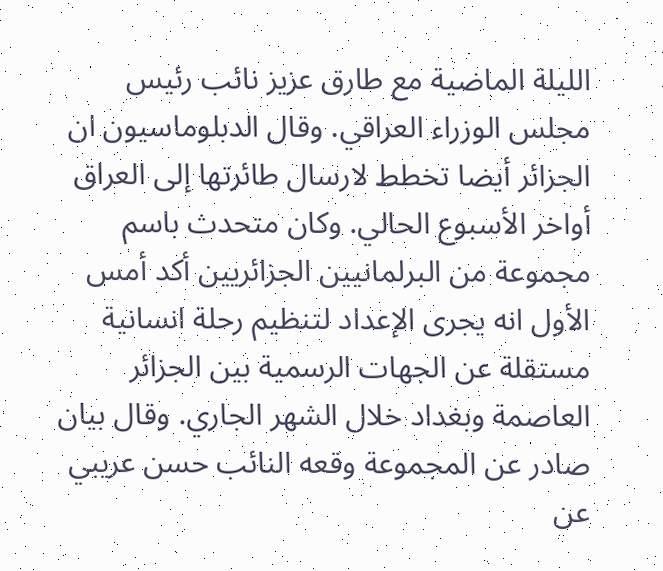الليلة الماضية مع طارق عزيز نائب رئيس مجلس الوزراء العراقي. وقال الدبلوماسيون ان الجزائر أيضا تخطط لارسال طائرتها إلى العراق أواخر الأسبوع الحالي. وكان متحدث باسم مجموعة من البرلمانيين الجزائريين أكد أمس الأول انه يجرى الإعداد لتنظيم رحلة انسانية مستقلة عن الجهات الرسمية بين الجزائر العاصمة وبغداد خلال الشهر الجاري. وقال بيان صادر عن المجموعة وقعه النائب حسن عريبي عن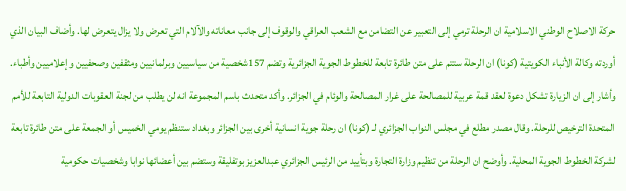حركة الاصلاح الوطني الاسلامية ان الرحلة ترمي إلى التعبير عن التضامن مع الشعب العراقي والوقوف إلى جانب معاناته والآلام التي تعرض ولا يزال يتعرض لها. وأضاف البيان الذي أوردته وكالة الأنباء الكويتية (كونا) ان الرحلة ستتم على متن طائرة تابعة للخطوط الجوية الجزائرية وتضم 157شخصية من سياسيين وبرلمانيين ومثقفين وصحفيين وإعلاميين وأطباء. وأشار إلى ان الزيارة تشكل دعوة لعقد قمة عربية للمصالحة على غرار المصالحة والوئام في الجزائر. وأكد متحدث باسم المجموعة انه لن يطلب من لجنة العقوبات الدولية التابعة للأمم المتحدة الترخيص للرحلة. وقال مصدر مطلع في مجلس النواب الجزائري لـ (كونا) ان رحلة جوية انسانية أخرى بين الجزائر وبغداد ستنظم يومي الخميس أو الجمعة على متن طائرة تابعة لشركة الخطوط الجوية المحلية. وأوضح ان الرحلة من تنظيم وزارة التجارة وبتأييد من الرئيس الجزائري عبدالعزيز بوتفليقة وستضم بين أعضائها نوابا وشخصيات حكومية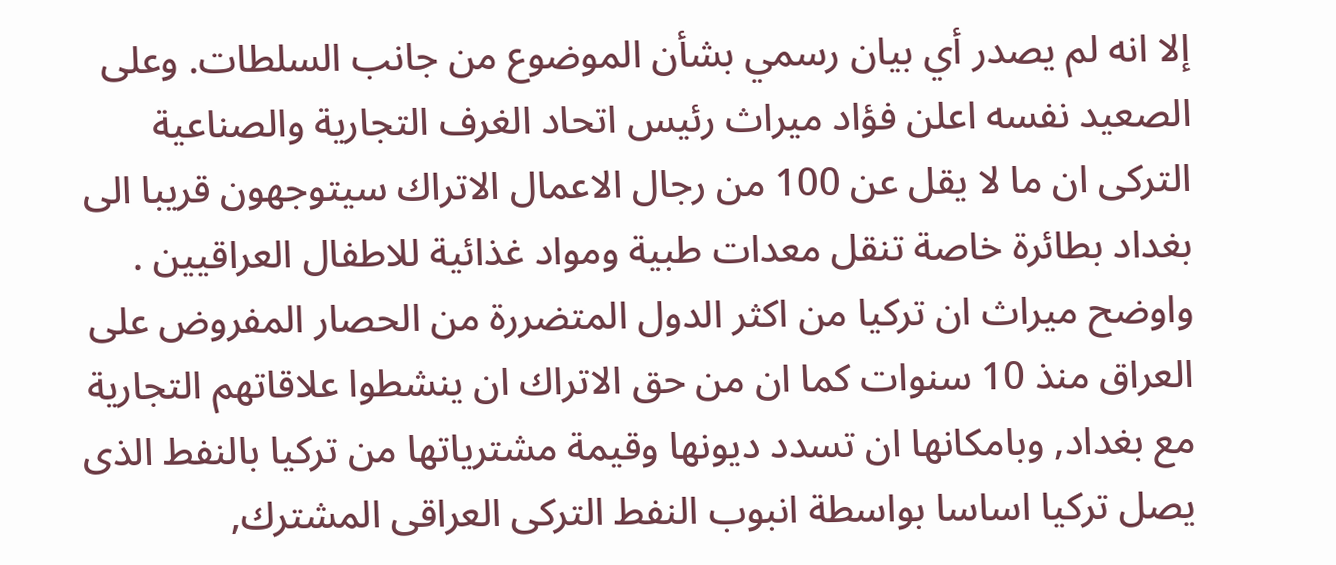إلا انه لم يصدر أي بيان رسمي بشأن الموضوع من جانب السلطات. وعلى الصعيد نفسه اعلن فؤاد ميراث رئيس اتحاد الغرف التجارية والصناعية التركى ان ما لا يقل عن 100 من رجال الاعمال الاتراك سيتوجهون قريبا الى بغداد بطائرة خاصة تنقل معدات طبية ومواد غذائية للاطفال العراقيين . واوضح ميراث ان تركيا من اكثر الدول المتضررة من الحصار المفروض على العراق منذ 10 سنوات كما ان من حق الاتراك ان ينشطوا علاقاتهم التجارية مع بغداد, وبامكانها ان تسدد ديونها وقيمة مشترياتها من تركيا بالنفط الذى يصل تركيا اساسا بواسطة انبوب النفط التركى العراقى المشترك,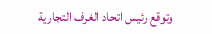وتوقع رئيس اتحاد الغرف التجارية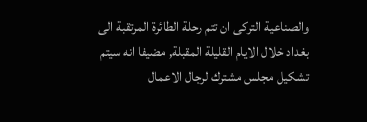والصناعية التركى ان تتم رحلة الطائرة المرتقبة الى بغداد خلال الايام القليلة المقبلة, مضيفا انه سيتم تشكيل مجلس مشترك لرجال الاعمال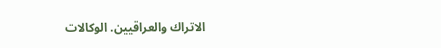الاتراك والعراقيين. الوكالات